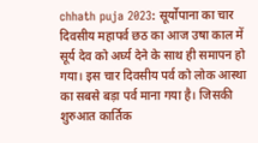chhath puja 2023: सूर्योपाना का चार दिवसीय महापर्व छठ का आज उषा काल में सूर्य देव को अर्घ्य देने के साथ ही समापन हो गया। इस चार दिवसीय पर्व को लोक आस्था का सबसे बड़ा पर्व माना गया है। जिसकी शुरुआत कार्तिक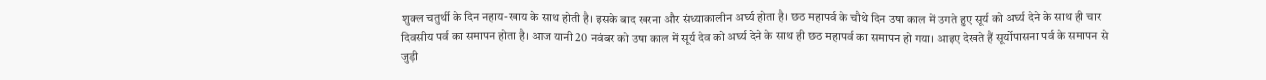शुक्ल चतुर्थी के दिन नहाय-खाय के साथ होती है। इसके बाद खरना और संध्याकालीन अर्घ्य होता है। छठ महापर्व के चौथे दिन उषा काल में उगते हुए सूर्य को अर्घ्य देने के साथ ही चार दिवसीय पर्व का समापन होता है। आज यानी 20 नवंबर को उषा काल में सूर्य देव को अर्घ्य देने के साथ ही छठ महापर्व का समापन हो गया। आइए देखते हैं सूर्योपासना पर्व के समापन से जुड़ी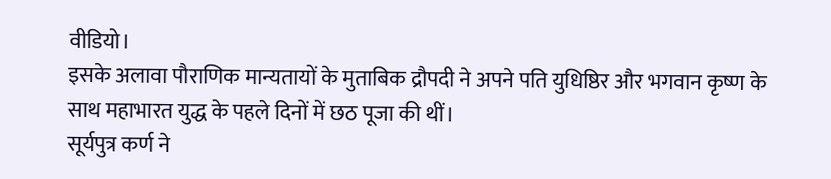वीडियो।
इसके अलावा पौराणिक मान्यतायों के मुताबिक द्रौपदी ने अपने पति युधिष्ठिर और भगवान कृष्ण के साथ महाभारत युद्ध के पहले दिनों में छठ पूजा की थीं।
सूर्यपुत्र कर्ण ने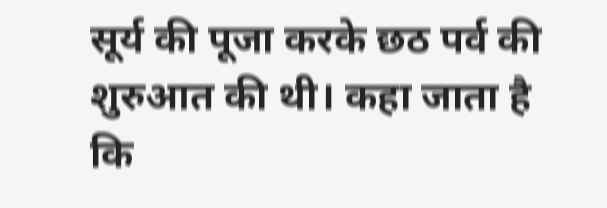सूर्य की पूजा करके छठ पर्व की शुरुआत की थी। कहा जाता है कि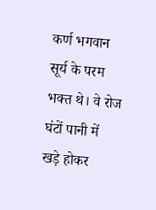कर्ण भगवान सूर्य के परम भक्त थे। वे रोज घंटों पानी में खड़े होकर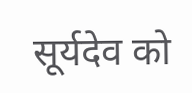सूर्यदेव को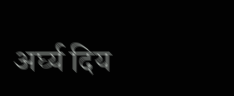अर्घ्य दिय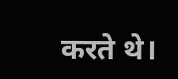करते थे।